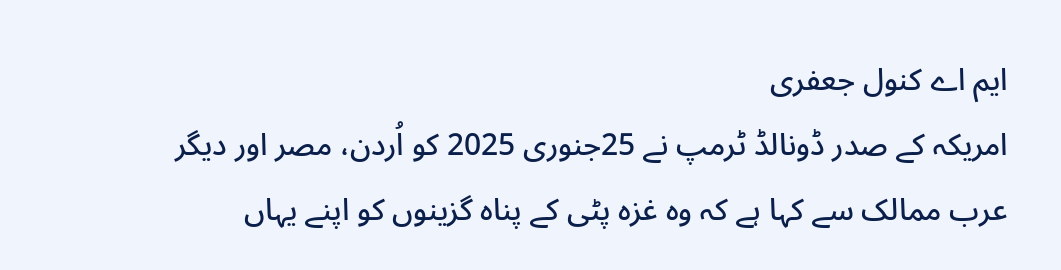ایم اے کنول جعفری
امریکہ کے صدر ڈونالڈ ٹرمپ نے 25جنوری 2025 کو اُردن، مصر اور دیگر عرب ممالک سے کہا ہے کہ وہ غزہ پٹی کے پناہ گزینوں کو اپنے یہاں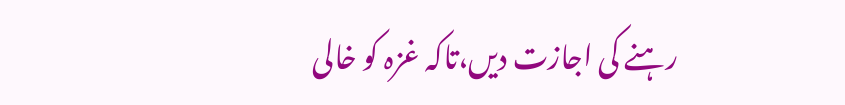رہنے کی اجازت دیں،تاکہ غزہ کو خالی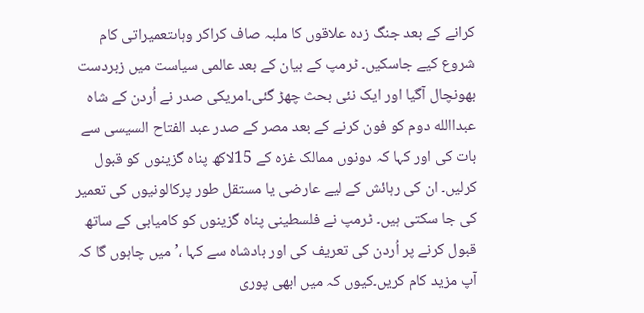کرانے کے بعد جنگ زدہ علاقوں کا ملبہ صاف کراکر وہاںتعمیراتی کام شروع کیے جاسکیں۔ ٹرمپ کے بیان کے بعد عالمی سیاست میں زبردست بھونچال آگیا اور ایک نئی بحث چھڑ گئی۔امریکی صدر نے اُردن کے شاہ عبداالله دوم کو فون کرنے کے بعد مصر کے صدر عبد الفتاح السیسی سے بات کی اور کہا کہ دونوں ممالک غزہ کے 15لاکھ پناہ گزینوں کو قبول کرلیں۔ ان کی رہائش کے لیے عارضی یا مستقل طور پرکالونیوں کی تعمیر کی جا سکتی ہیں۔ ٹرمپ نے فلسطینی پناہ گزینوں کو کامیابی کے ساتھ قبول کرنے پر اُردن کی تعریف کی اور بادشاہ سے کہا ،’میں چاہوں گا کہ آپ مزید کام کریں۔کیوں کہ میں ابھی پوری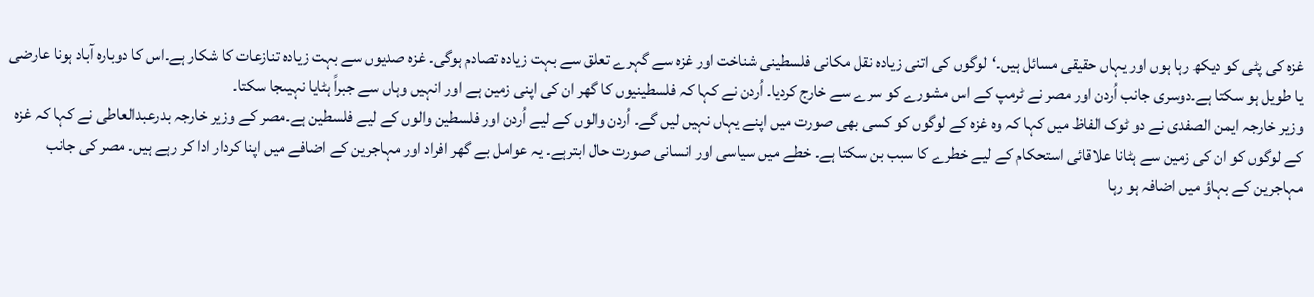غزہ کی پٹی کو دیکھ رہا ہوں اور یہاں حقیقی مسائل ہیں۔‘لوگوں کی اتنی زیادہ نقل مکانی فلسطینی شناخت اور غزہ سے گہرے تعلق سے بہت زیادہ تصادم ہوگی۔ غزہ صدیوں سے بہت زیادہ تنازعات کا شکار ہے۔اس کا دوبارہ آباد ہونا عارضی یا طویل ہو سکتا ہے۔دوسری جانب اُردن اور مصر نے ٹرمپ کے اس مشورے کو سرے سے خارج کردیا۔ اُردن نے کہا کہ فلسطینیوں کا گھر ان کی اپنی زمین ہے اور انہیں وہاں سے جبراً ہٹایا نہیںجا سکتا۔
وزیر خارجہ ایمن الصفدی نے دو ٹوک الفاظ میں کہا کہ وہ غزہ کے لوگوں کو کسی بھی صورت میں اپنے یہاں نہیں لیں گے۔ اُردن والوں کے لیے اُردن اور فلسطین والوں کے لیے فلسطین ہے۔مصر کے وزیر خارجہ بدرعبدالعاطی نے کہا کہ غزہ کے لوگوں کو ان کی زمین سے ہٹانا علاقائی استحکام کے لیے خطرے کا سبب بن سکتا ہے۔ خطے میں سیاسی اور انسانی صورت حال ابترہے۔ یہ عوامل بے گھر افراد اور مہاجرین کے اضافے میں اپنا کردار ادا کر رہے ہیں۔ مصر کی جانب مہاجرین کے بہاؤ میں اضافہ ہو رہا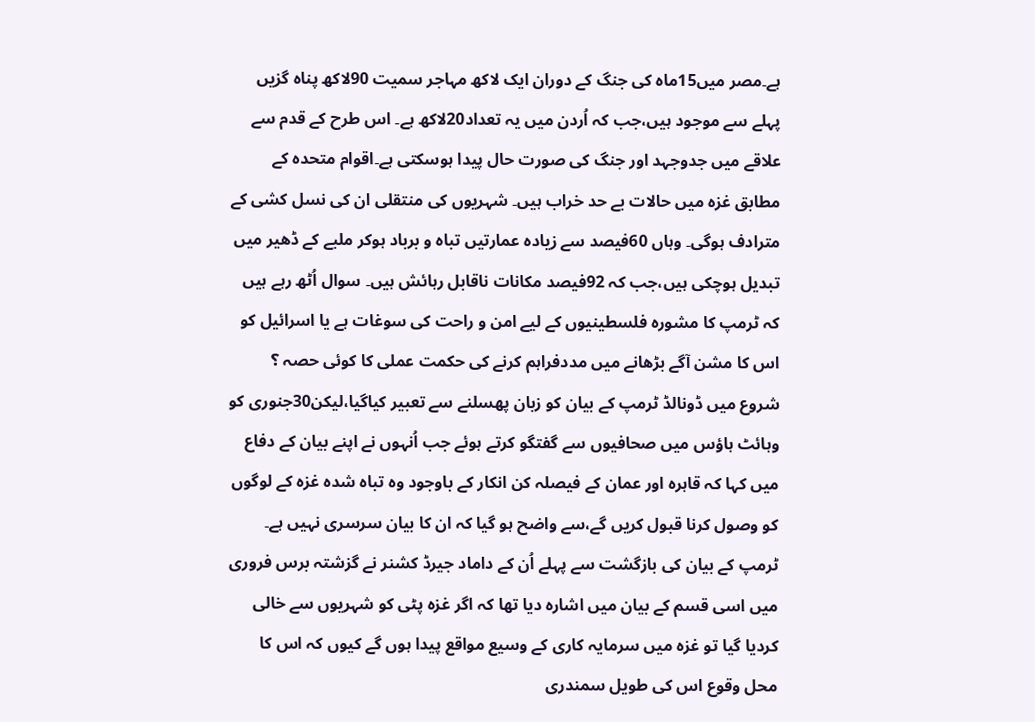ہے۔مصر میں15ماہ کی جنگ کے دوران ایک لاکھ مہاجر سمیت 90لاکھ پناہ گزیں پہلے سے موجود ہیں،جب کہ اُردن میں یہ تعداد20لاکھ ہے۔ اس طرح کے قدم سے علاقے میں جدوجہد اور جنگ کی صورت حال پیدا ہوسکتی ہے۔اقوام متحدہ کے مطابق غزہ میں حالات بے حد خراب ہیں۔ شہریوں کی منتقلی ان کی نسل کشی کے مترادف ہوگی۔ وہاں 60فیصد سے زیادہ عمارتیں تباہ و برباد ہوکر ملبے کے ڈھیر میں تبدیل ہوچکی ہیں،جب کہ 92فیصد مکانات ناقابل رہائش ہیں۔ سوال اُٹھ رہے ہیں کہ ٹرمپ کا مشورہ فلسطینیوں کے لیے امن و راحت کی سوغات ہے یا اسرائیل کو اس کا مشن آگے بڑھانے میں مددفراہم کرنے کی حکمت عملی کا کوئی حصہ ؟
شروع میں ڈونالڈ ٹرمپ کے بیان کو زبان پھسلنے سے تعبیر کیاگیا،لیکن30جنوری کو وہائٹ ہاؤس میں صحافیوں سے گفتگو کرتے ہوئے جب اُنہوں نے اپنے بیان کے دفاع میں کہا کہ قاہرہ اور عمان کے فیصلہ کن انکار کے باوجود وہ تباہ شدہ غزہ کے لوگوں کو وصول کرنا قبول کریں گے،سے واضح ہو گیا کہ ان کا بیان سرسری نہیں ہے۔ ٹرمپ کے بیان کی بازگشت سے پہلے اُن کے داماد جیرڈ کشنر نے گزشتہ برس فروری میں اسی قسم کے بیان میں اشارہ دیا تھا کہ اگر غزہ پٹی کو شہریوں سے خالی کردیا گیا تو غزہ میں سرمایہ کاری کے وسیع مواقع پیدا ہوں گے کیوں کہ اس کا محل وقوع اس کی طویل سمندری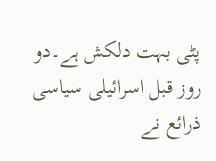پٹی بہت دلکش ہے۔دو روز قبل اسرائیلی سیاسی ذرائع نے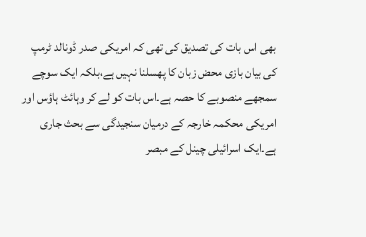بھی اس بات کی تصدیق کی تھی کہ امریکی صدر ڈونالد ٹرمپ کی بیان بازی محض زبان کا پھسلنا نہیں ہے،بلکہ ایک سوچے سمجھے منصوبے کا حصہ ہے۔اس بات کو لے کر وہائٹ ہاؤس اور امریکی محکمہ خارجہ کے درمیان سنجیدگی سے بحث جاری ہے۔ایک اسرائیلی چینل کے مبصر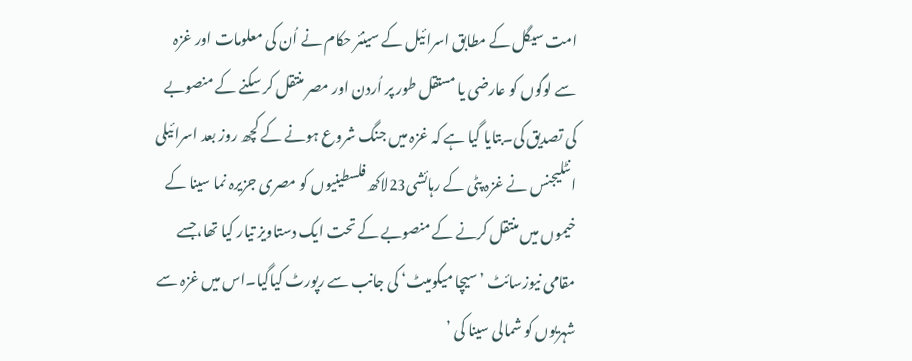امت سیگل کے مطابق اسرائیل کے سینئر حکام نے اُن کی معلومات اور غزہ سے لوگوں کو عارضی یا مستقل طور پر اُردن اور مصر منتقل کر سکنے کے منصوبے کی تصدیق کی۔بتایا گیا ہے کہ غزہ میں جنگ شروع ہونے کے کچھ روز بعد اسرائیلی انٹلیجنس نے غزہ پٹی کے رہائشی23لاکھ فلسطینیوں کو مصری جزیرہ نما سینا کے خیموں میں منتقل کرنے کے منصوبے کے تحت ایک دستاویز تیار کیا تھا،جسے مقامی نیوزسائٹ ’سیچا میکومیٹ‘ کی جانب سے رپورٹ کیاگیا۔اس میں غزہ سے شہریوں کو شمالی سینا کی ’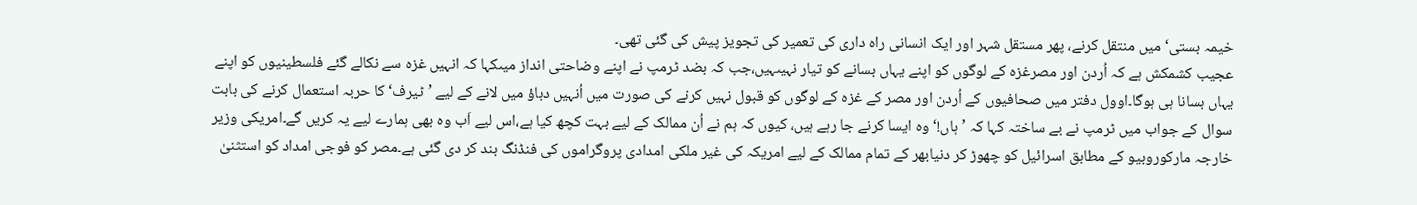خیمہ بستی‘ میں منتقل کرنے، پھر مستقل شہر اور ایک انسانی راہ داری کی تعمیر کی تجویز پیش کی گئی تھی۔
عجیب کشمکش ہے کہ اُردن اور مصرغزہ کے لوگوں کو اپنے یہاں بسانے کو تیار نہیںہیں،جب کہ بضد ٹرمپ نے اپنے وضاحتی انداز میںکہا کہ انہیں غزہ سے نکالے گئے فلسطینیوں کو اپنے یہاں بسانا ہی ہوگا۔اوول دفتر میں صحافیوں کے اُردن اور مصر کے غزہ کے لوگوں کو قبول نہیں کرنے کی صورت میں اُنہیں دباؤ میں لانے کے لیے ’ٹیرف‘ کا حربہ استعمال کرنے کی بابت سوال کے جواب میں ٹرمپ نے بے ساختہ کہا کہ ’ہاں!‘ وہ ایسا کرنے جا رہے ہیں، کیوں کہ ہم نے اُن ممالک کے لیے بہت کچھ کیا ہے،اس لیے اَب وہ بھی ہمارے لیے یہ کریں گے۔امریکی وزیر خارجہ مارکوروبیو کے مطابق اسرائیل کو چھوڑ کر دنیابھر کے تمام ممالک کے لیے امریکہ کی غیر ملکی امدادی پروگراموں کی فنڈنگ بند کر دی گئی ہے۔مصر کو فوجی امداد کو استثنیٰ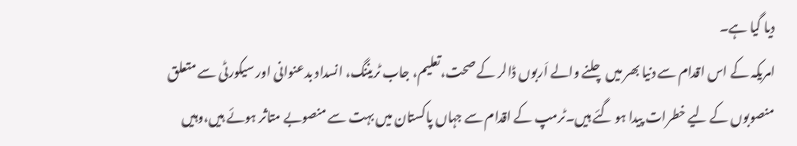دیا گیا ہے۔
امریکہ کے اس اقدام سے دنیا بھر میں چلنے والے اَربوں ڈالر کے صحت،تعلیم، جاب ٹریننگ، انسداد بدعنوانی اور سیکورٹی سے متعلق منصوبوں کے لیے خطرات پیدا ہو گئے ہیں۔ٹرمپ کے اقدام سے جہاں پاکستان میں بہت سے منصوبے متاثر ہوئے ہیں،وہیں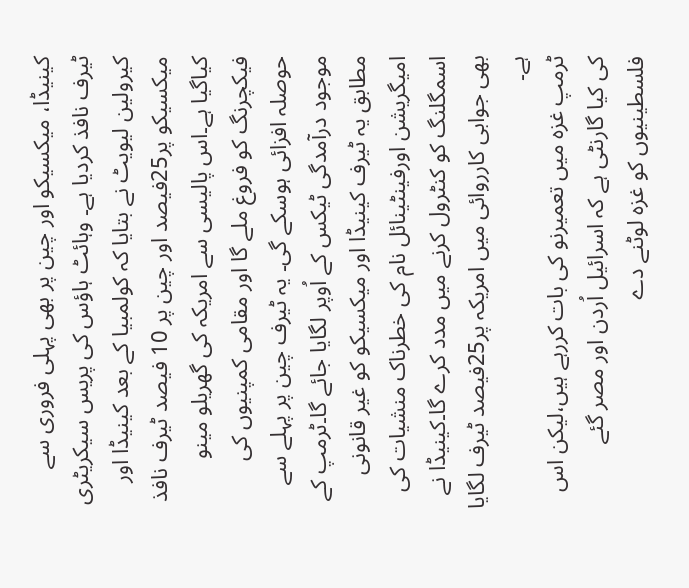کینیڈا، میکسیکو اور چین پر بھی پہلی فروری سے ٹیرف نافذ کردیا ہے۔ وہائٹ ہاؤس کی پریس سیکریٹری کیرولین لیویٹ نے بتایا کہ کولمبیا کے بعد کینیڈا اور میکسیکو پر25فیصد اور چین پر 10 فیصد ٹیرف نافذ کیاگیا ہے۔اس پالیسی سے امریکہ کی گھریلو مینو فیکچرنگ کو فروغ ملے گا اور مقامی کمپنیوں کی حوصلہ افزائی ہوسکے گی۔ یہ ٹیرف چین پر پہلے سے موجود درآمدگی ٹیکس کے اُوپر لگایا جائے گا۔ٹرمپ کے مطابق یہ ٹیرف کینیڈا اور میکسیکو کو غیر قانونی امیگریشن اورفینٹینائل نام کی خطرناک منشیات کی اسمگلنگ کو کنٹرول کرنے میں مدد کرے گا۔کینیڈا نے بھی جوابی کارروائی میں امریکہ پر25فیصد ٹیرف لگایا ہے۔
ٹرمپ غزہ میں تعمیرنو کی بات کررہے ہیں،لیکن اس کی کیا گارنٹی ہے کہ اسرائیل اُردن اور مصر گئے فلسطینیوں کو غزہ لوٹنے دے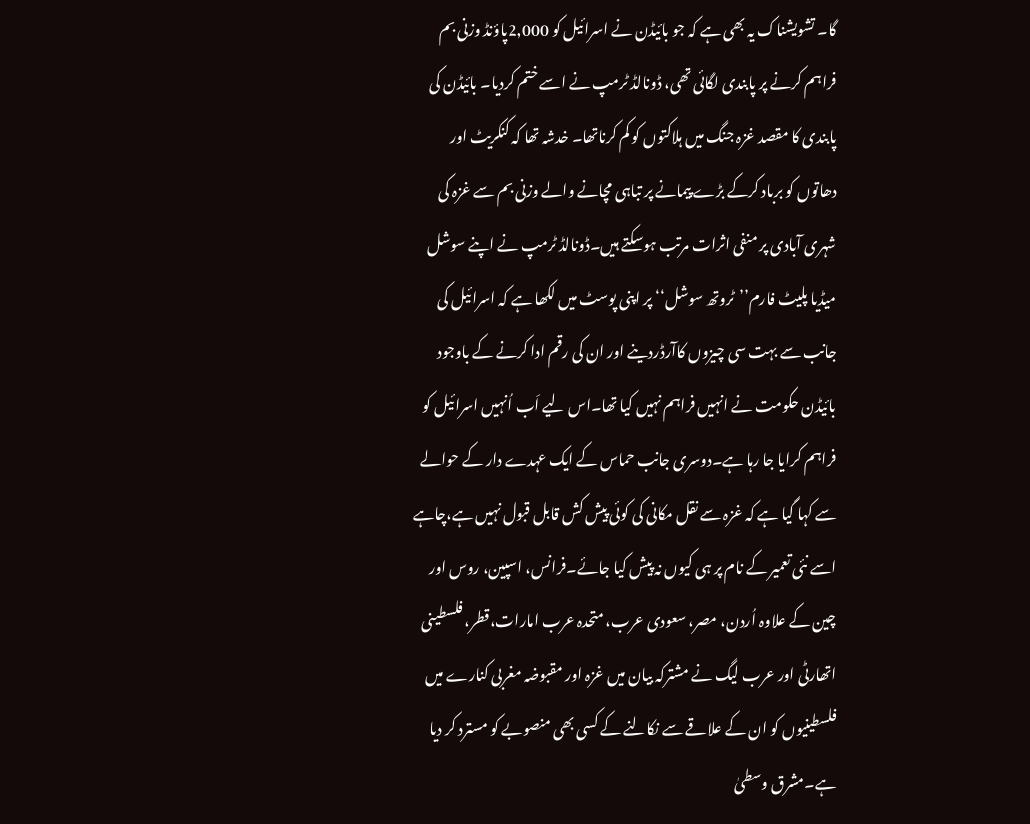گا۔ تشویشناک یہ بھی ہے کہ جو بائیڈن نے اسرائیل کو 2,000پاؤنڈ وزنی بم فراہم کرنے پر پابندی لگائی تھی، ڈونالڈ ٹرمپ نے اسے ختم کردیا۔ بائیڈن کی پابندی کا مقصد غزہ جنگ میں ہلاکتوں کو کم کرناتھا۔ خدشہ تھا کہ کنکریٹ اور دھاتوں کو برباد کرکے بڑے پیمانے پر تباہی مچانے والے وزنی بم سے غزہ کی شہری آبادی پر منفی اثرات مرتب ہوسکتے ہیں۔ڈونالڈ ٹرمپ نے اپنے سوشل میڈیا پلیٹ فارم’’ٹروتھ سوشل‘‘ پر اپنی پوسٹ میں لکھا ہے کہ اسرائیل کی جانب سے بہت سی چیزوں کاآرڈردینے اور ان کی رقم ادا کرنے کے باوجود بائیڈن حکومت نے انہیں فراہم نہیں کیا تھا۔اس لیے اَب اُنہیں اسرائیل کو فراہم کرایا جا رہا ہے۔دوسری جانب حماس کے ایک عہدے دار کے حوالے سے کہا گیا ہے کہ غزہ سے نقل مکانی کی کوئی پیش کش قابل قبول نہیں ہے،چاہے اسے نئی تعمیر کے نام پر ہی کیوں نہ پیش کیا جائے۔فرانس، اسپین، روس اور چین کے علاوہ اُردن، مصر، سعودی عرب، متحدہ عرب امارات،قطر، فلسطینی اتھارٹی اور عرب لیگ نے مشترکہ بیان میں غزہ اور مقبوضہ مغربی کنارے میں فلسطینیوں کو ان کے علاقے سے نکالنے کے کسی بھی منصوبے کو مسترد کر دیا ہے۔مشرق وسطیٰ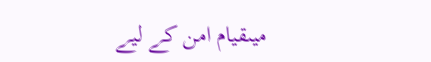میںقیام امن کے لیے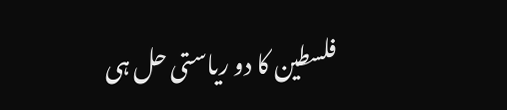فلسطین کا دو ریاستی حل ہی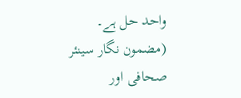واحد حل ہے۔
(مضمون نگار سینئر صحافی اور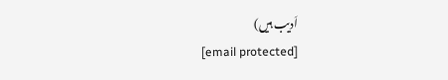اَدیب ہیں)
[email protected]